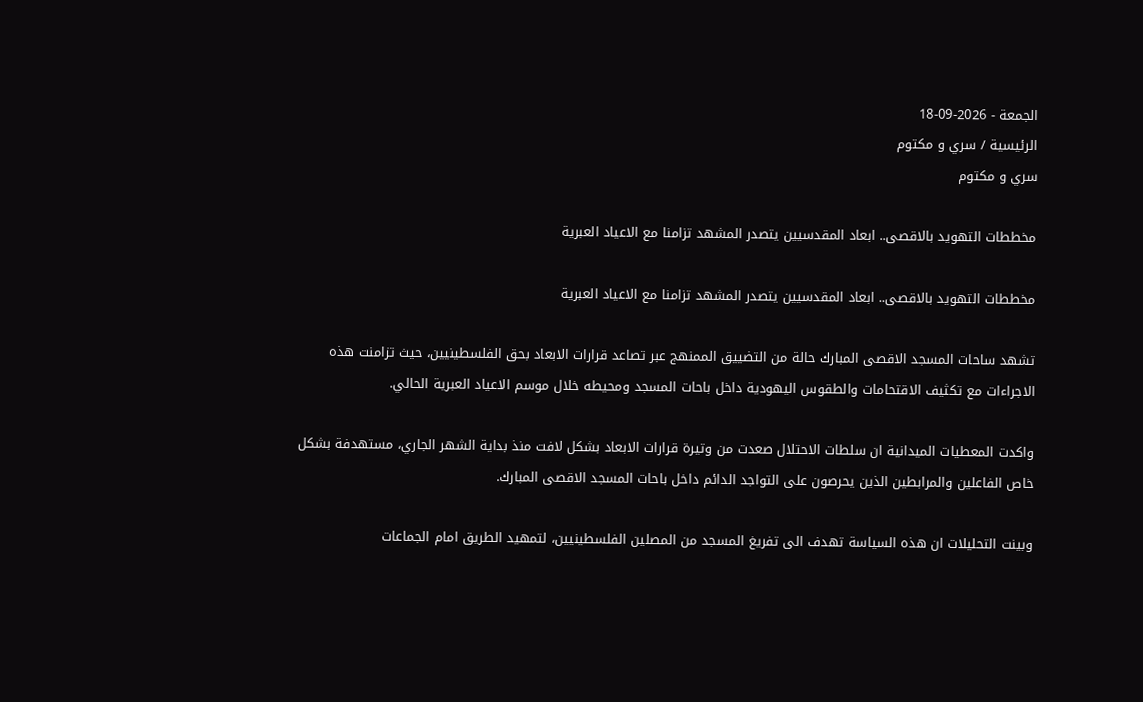الجمعة - 2026-09-18
الرئيسية / سري و مكتوم
سري و مكتوم

مخططات التهويد بالاقصى.. ابعاد المقدسيين يتصدر المشهد تزامنا مع الاعياد العبرية

مخططات التهويد بالاقصى.. ابعاد المقدسيين يتصدر المشهد تزامنا مع الاعياد العبرية

تشهد ساحات المسجد الاقصى المبارك حالة من التضييق الممنهج عبر تصاعد قرارات الابعاد بحق الفلسطينيين، حيث تزامنت هذه الاجراءات مع تكثيف الاقتحامات والطقوس اليهودية داخل باحات المسجد ومحيطه خلال موسم الاعياد العبرية الحالي.

واكدت المعطيات الميدانية ان سلطات الاحتلال صعدت من وتيرة قرارات الابعاد بشكل لافت منذ بداية الشهر الجاري، مستهدفة بشكل خاص الفاعلين والمرابطين الذين يحرصون على التواجد الدائم داخل باحات المسجد الاقصى المبارك.

وبينت التحليلات ان هذه السياسة تهدف الى تفريغ المسجد من المصلين الفلسطينيين، لتمهيد الطريق امام الجماعات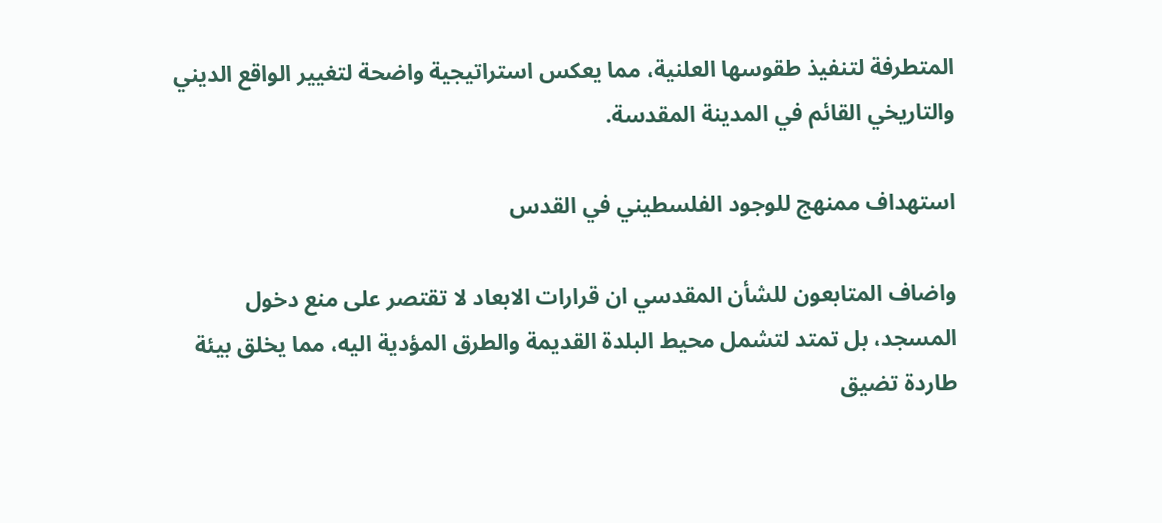المتطرفة لتنفيذ طقوسها العلنية، مما يعكس استراتيجية واضحة لتغيير الواقع الديني والتاريخي القائم في المدينة المقدسة.

استهداف ممنهج للوجود الفلسطيني في القدس

واضاف المتابعون للشأن المقدسي ان قرارات الابعاد لا تقتصر على منع دخول المسجد، بل تمتد لتشمل محيط البلدة القديمة والطرق المؤدية اليه، مما يخلق بيئة طاردة تضيق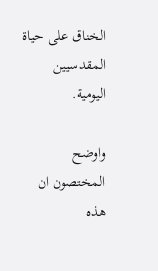الخناق على حياة المقدسيين اليومية.

واوضح المختصون ان هذه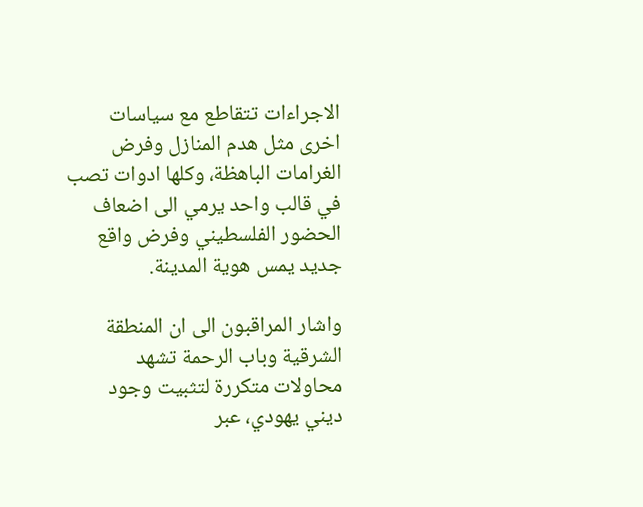الاجراءات تتقاطع مع سياسات اخرى مثل هدم المنازل وفرض الغرامات الباهظة، وكلها ادوات تصب في قالب واحد يرمي الى اضعاف الحضور الفلسطيني وفرض واقع جديد يمس هوية المدينة.

واشار المراقبون الى ان المنطقة الشرقية وباب الرحمة تشهد محاولات متكررة لتثبيت وجود ديني يهودي، عبر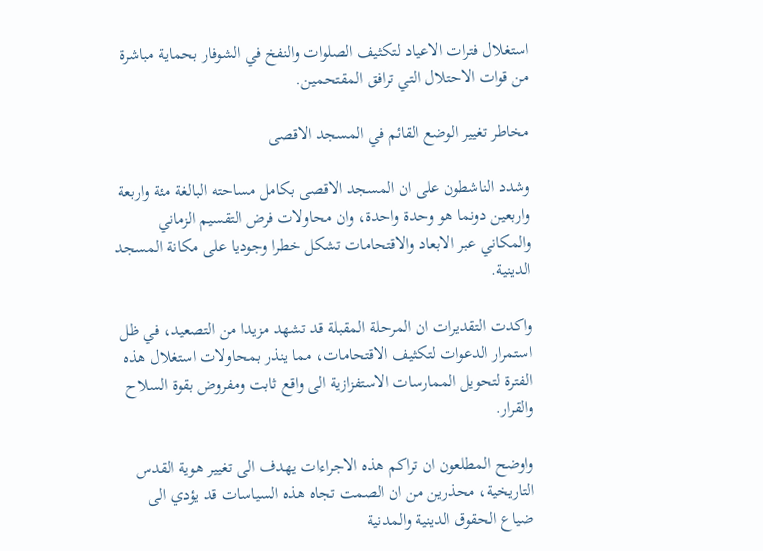استغلال فترات الاعياد لتكثيف الصلوات والنفخ في الشوفار بحماية مباشرة من قوات الاحتلال التي ترافق المقتحمين.

مخاطر تغيير الوضع القائم في المسجد الاقصى

وشدد الناشطون على ان المسجد الاقصى بكامل مساحته البالغة مئة واربعة واربعين دونما هو وحدة واحدة، وان محاولات فرض التقسيم الزماني والمكاني عبر الابعاد والاقتحامات تشكل خطرا وجوديا على مكانة المسجد الدينية.

واكدت التقديرات ان المرحلة المقبلة قد تشهد مزيدا من التصعيد، في ظل استمرار الدعوات لتكثيف الاقتحامات، مما ينذر بمحاولات استغلال هذه الفترة لتحويل الممارسات الاستفزازية الى واقع ثابت ومفروض بقوة السلاح والقرار.

واوضح المطلعون ان تراكم هذه الاجراءات يهدف الى تغيير هوية القدس التاريخية، محذرين من ان الصمت تجاه هذه السياسات قد يؤدي الى ضياع الحقوق الدينية والمدنية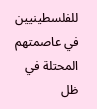للفلسطينيين في عاصمتهم المحتلة في ظل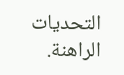التحديات الراهنة.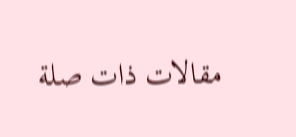مقالات ذات صلة